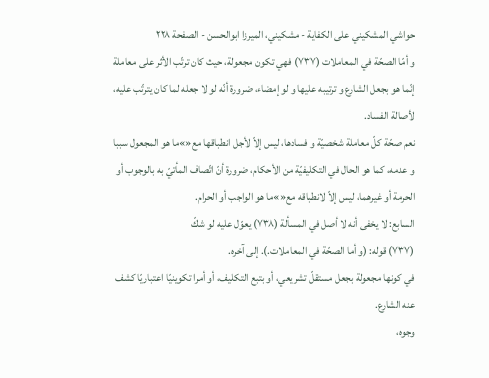حواشي المشكيني علی الكفاية - مشکیني، الميرزا ابوالحسن - الصفحة ٢٢٨
و أمّا الصحّة في المعاملات (٧٣٧) فهي تكون مجعولة، حيث كان ترتّب الأثر على معاملة إنّما هو بجعل الشارع و ترتيبه عليها و لو إمضاء، ضرورة أنّه لو لا جعله لما كان يترتّب عليه، لأصالة الفساد.
نعم صحّة كلّ معاملة شخصيّة و فسادها، ليس إلاّ لأجل انطباقها مع«»ما هو المجعول سببا و عدمه، كما هو الحال في التكليفيّة من الأحكام، ضرورة أنّ اتّصاف المأتيّ به بالوجوب أو الحرمة أو غيرهما، ليس إلاّ لانطباقه مع«»ما هو الواجب أو الحرام.
السابع: لا يخفى أنه لا أصل في المسألة (٧٣٨) يعوّل عليه لو شكّ
(٧٣٧) قوله: (و أما الصحّة في المعاملات.). إلى آخره.
في كونها مجعولة بجعل مستقلّ تشريعي، أو بتبع التكليف، أو أمرا تكوينيّا اعتباريّا كشف عنه الشارع.
وجوه،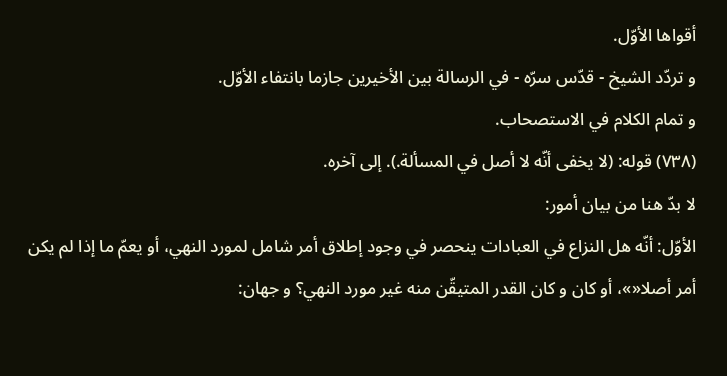أقواها الأوّل.
و تردّد الشيخ - قدّس سرّه - في الرسالة بين الأخيرين جازما بانتفاء الأوّل.
و تمام الكلام في الاستصحاب.
(٧٣٨) قوله: (لا يخفى أنّه لا أصل في المسألة.). إلى آخره.
لا بدّ هنا من بيان أمور:
الأوّل: أنّه هل النزاع في العبادات ينحصر في وجود إطلاق أمر شامل لمورد النهي، أو يعمّ ما إذا لم يكن أمر أصلا«»، أو كان و كان القدر المتيقّن منه غير مورد النهي؟ و جهان: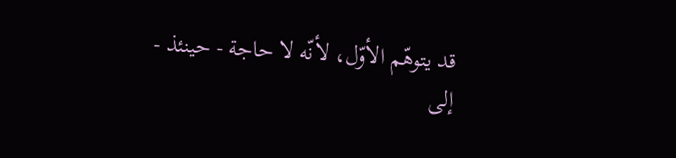قد يتوهّم الأوّل، لأنّه لا حاجة - حينئذ - إلى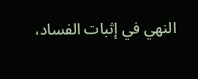النهي في إثبات الفساد،